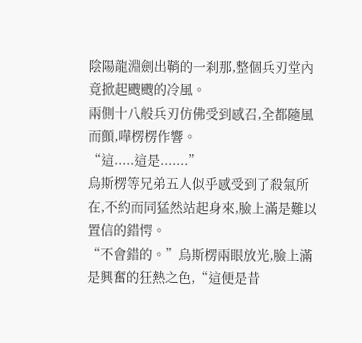陰陽龍淵劍出鞘的一刹那,整個兵刃堂內竟掀起颼颼的冷風。
兩側十八般兵刃仿佛受到感召,全都隨風而顫,嘩楞楞作響。
“這.....這是.......”
烏斯楞等兄弟五人似乎感受到了殺氣所在,不約而同猛然站起身來,臉上滿是難以置信的錯愕。
“不會錯的。”烏斯楞兩眼放光,臉上滿是興奮的狂熱之色,“這便是昔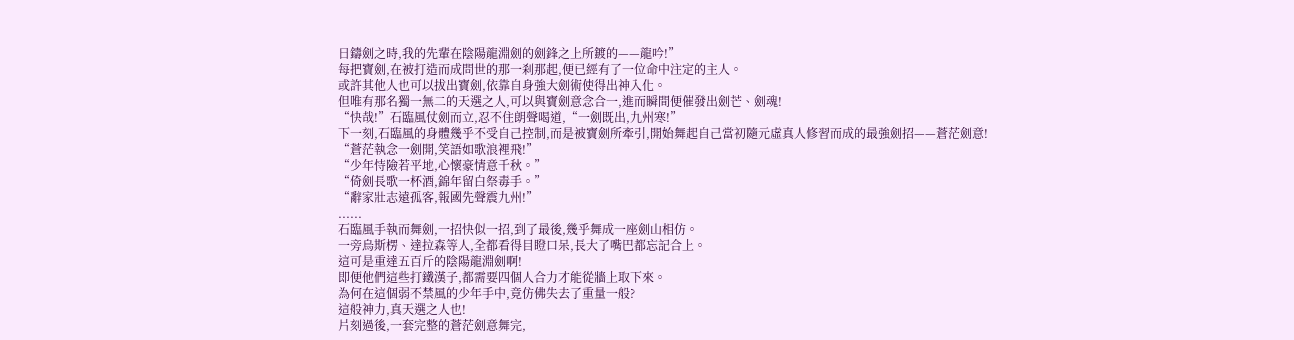日鑄劍之時,我的先輩在陰陽龍淵劍的劍鋒之上所鍍的——龍吟!”
每把寶劍,在被打造而成問世的那一刹那起,便已經有了一位命中注定的主人。
或許其他人也可以拔出寶劍,依靠自身強大劍術使得出神入化。
但唯有那名獨一無二的天選之人,可以與寶劍意念合一,進而瞬間便催發出劍芒、劍魂!
“快哉!”石臨風仗劍而立,忍不住朗聲喝道,“一劍既出,九州寒!”
下一刻,石臨風的身體幾乎不受自己控制,而是被寶劍所牽引,開始舞起自己當初隨元虛真人修習而成的最強劍招——蒼茫劍意!
“蒼茫執念一劍開,笑語如歌浪裡飛!”
“少年恃險若平地,心懷豪情意千秋。”
“倚劍長歌一杯酒,錦年留白祭毒手。”
“辭家壯志遠孤客,報國先聲震九州!”
......
石臨風手執而舞劍,一招快似一招,到了最後,幾乎舞成一座劍山相仿。
一旁烏斯楞、達拉森等人,全都看得目瞪口呆,長大了嘴巴都忘記合上。
這可是重達五百斤的陰陽龍淵劍啊!
即便他們這些打鐵漢子,都需要四個人合力才能從牆上取下來。
為何在這個弱不禁風的少年手中,竟仿佛失去了重量一般?
這般神力,真天選之人也!
片刻過後,一套完整的蒼茫劍意舞完,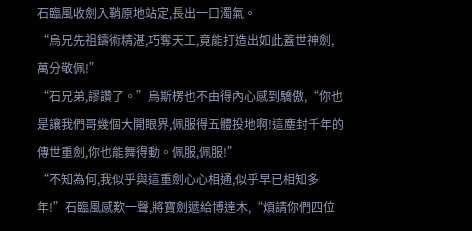石臨風收劍入鞘原地站定,長出一口濁氣。
“烏兄先祖鑄術精湛,巧奪天工,竟能打造出如此蓋世神劍,萬分敬佩!”
“石兄弟,謬讚了。”烏斯楞也不由得內心感到驕傲,“你也是讓我們哥幾個大開眼界,佩服得五體投地啊!這塵封千年的傳世重劍,你也能舞得動。佩服,佩服!”
“不知為何,我似乎與這重劍心心相通,似乎早已相知多年!”石臨風感歎一聲,將寶劍遞給博達木,“煩請你們四位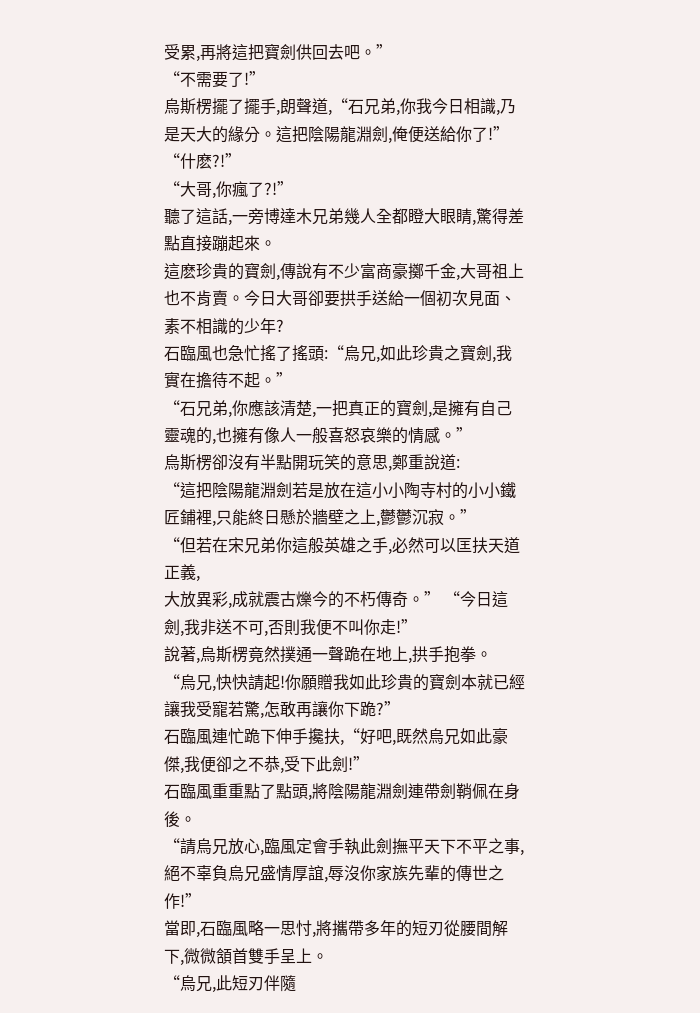受累,再將這把寶劍供回去吧。”
“不需要了!”
烏斯楞擺了擺手,朗聲道,“石兄弟,你我今日相識,乃是天大的緣分。這把陰陽龍淵劍,俺便送給你了!”
“什麽?!”
“大哥,你瘋了?!”
聽了這話,一旁博達木兄弟幾人全都瞪大眼睛,驚得差點直接蹦起來。
這麽珍貴的寶劍,傳說有不少富商豪擲千金,大哥祖上也不肯賣。今日大哥卻要拱手送給一個初次見面、素不相識的少年?
石臨風也急忙搖了搖頭:“烏兄,如此珍貴之寶劍,我實在擔待不起。”
“石兄弟,你應該清楚,一把真正的寶劍,是擁有自己靈魂的,也擁有像人一般喜怒哀樂的情感。”
烏斯楞卻沒有半點開玩笑的意思,鄭重說道:
“這把陰陽龍淵劍若是放在這小小陶寺村的小小鐵匠鋪裡,只能終日懸於牆壁之上,鬱鬱沉寂。”
“但若在宋兄弟你這般英雄之手,必然可以匡扶天道正義,
大放異彩,成就震古爍今的不朽傳奇。” “今日這劍,我非送不可,否則我便不叫你走!”
說著,烏斯楞竟然撲通一聲跪在地上,拱手抱拳。
“烏兄,快快請起!你願贈我如此珍貴的寶劍本就已經讓我受寵若驚,怎敢再讓你下跪?”
石臨風連忙跪下伸手攙扶,“好吧,既然烏兄如此豪傑,我便卻之不恭,受下此劍!”
石臨風重重點了點頭,將陰陽龍淵劍連帶劍鞘佩在身後。
“請烏兄放心,臨風定會手執此劍撫平天下不平之事,絕不辜負烏兄盛情厚誼,辱沒你家族先輩的傳世之作!”
當即,石臨風略一思忖,將攜帶多年的短刃從腰間解下,微微頷首雙手呈上。
“烏兄,此短刃伴隨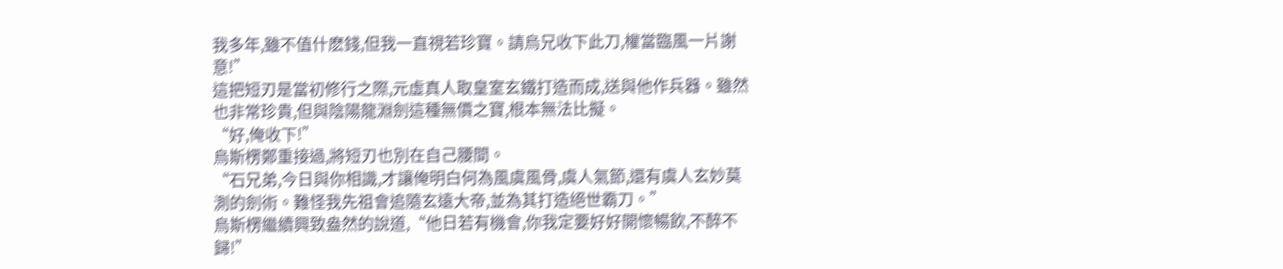我多年,雖不值什麽錢,但我一直視若珍寶。請烏兄收下此刀,權當臨風一片謝意!”
這把短刃是當初修行之際,元虛真人取皇室玄鐵打造而成,送與他作兵器。雖然也非常珍貴,但與陰陽龍淵劍這種無價之寶,根本無法比擬。
“好,俺收下!”
烏斯楞鄭重接過,將短刃也別在自己腰間。
“石兄弟,今日與你相識,才讓俺明白何為風虞風骨,虞人氣節,還有虞人玄妙莫測的劍術。難怪我先祖會追隨玄遠大帝,並為其打造絕世霸刀。”
烏斯楞繼續興致盎然的說道,“他日若有機會,你我定要好好開懷暢飲,不醉不歸!”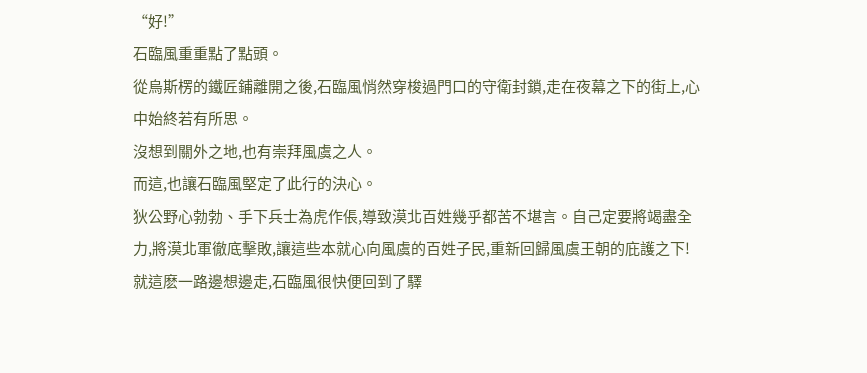“好!”
石臨風重重點了點頭。
從烏斯楞的鐵匠鋪離開之後,石臨風悄然穿梭過門口的守衛封鎖,走在夜幕之下的街上,心中始終若有所思。
沒想到關外之地,也有崇拜風虞之人。
而這,也讓石臨風堅定了此行的決心。
狄公野心勃勃、手下兵士為虎作倀,導致漠北百姓幾乎都苦不堪言。自己定要將竭盡全力,將漠北軍徹底擊敗,讓這些本就心向風虞的百姓子民,重新回歸風虞王朝的庇護之下!
就這麽一路邊想邊走,石臨風很快便回到了驛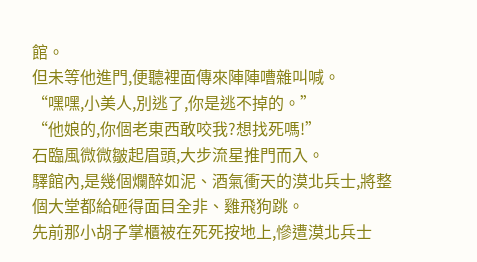館。
但未等他進門,便聽裡面傳來陣陣嘈雜叫喊。
“嘿嘿,小美人,別逃了,你是逃不掉的。”
“他娘的,你個老東西敢咬我?想找死嗎!”
石臨風微微皺起眉頭,大步流星推門而入。
驛館內,是幾個爛醉如泥、酒氣衝天的漠北兵士,將整個大堂都給砸得面目全非、雞飛狗跳。
先前那小胡子掌櫃被在死死按地上,慘遭漠北兵士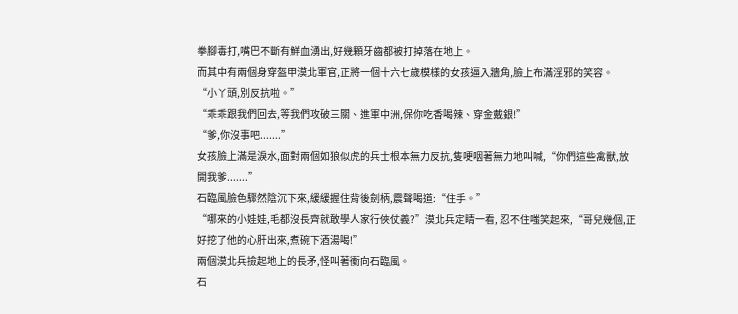拳腳毒打,嘴巴不斷有鮮血湧出,好幾顆牙齒都被打掉落在地上。
而其中有兩個身穿盔甲漠北軍官,正將一個十六七歲模樣的女孩逼入牆角,臉上布滿淫邪的笑容。
“小丫頭,別反抗啦。”
“乖乖跟我們回去,等我們攻破三關、進軍中洲,保你吃香喝辣、穿金戴銀!”
“爹,你沒事吧.......”
女孩臉上滿是淚水,面對兩個如狼似虎的兵士根本無力反抗,隻哽咽著無力地叫喊,“你們這些禽獸,放開我爹.......”
石臨風臉色驟然陰沉下來,緩緩握住背後劍柄,震聲喝道:“住手。”
“哪來的小娃娃,毛都沒長齊就敢學人家行俠仗義?”漠北兵定睛一看, 忍不住嗤笑起來,“哥兒幾個,正好挖了他的心肝出來,煮碗下酒湯喝!”
兩個漠北兵撿起地上的長矛,怪叫著衝向石臨風。
石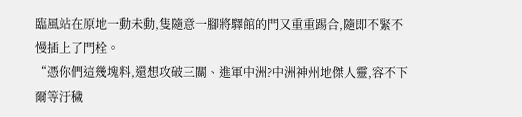臨風站在原地一動未動,隻隨意一腳將驛館的門又重重踢合,隨即不緊不慢插上了門栓。
“憑你們這幾塊料,還想攻破三關、進軍中洲?中洲神州地傑人靈,容不下爾等汙穢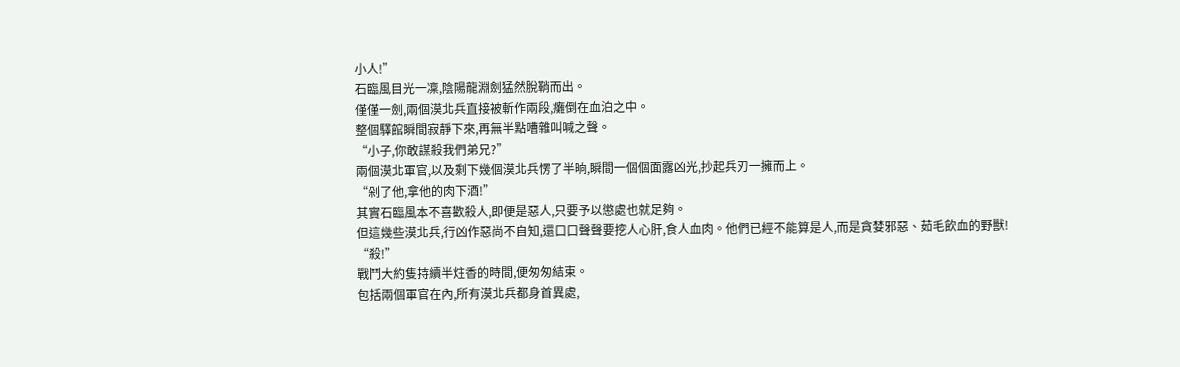小人!”
石臨風目光一凜,陰陽龍淵劍猛然脫鞘而出。
僅僅一劍,兩個漠北兵直接被斬作兩段,癱倒在血泊之中。
整個驛館瞬間寂靜下來,再無半點嘈雜叫喊之聲。
“小子,你敢謀殺我們弟兄?”
兩個漠北軍官,以及剩下幾個漠北兵愣了半晌,瞬間一個個面露凶光,抄起兵刃一擁而上。
“剁了他,拿他的肉下酒!”
其實石臨風本不喜歡殺人,即便是惡人,只要予以懲處也就足夠。
但這幾些漠北兵,行凶作惡尚不自知,還口口聲聲要挖人心肝,食人血肉。他們已經不能算是人,而是貪婪邪惡、茹毛飲血的野獸!
“殺!”
戰鬥大約隻持續半炷香的時間,便匆匆結束。
包括兩個軍官在內,所有漠北兵都身首異處,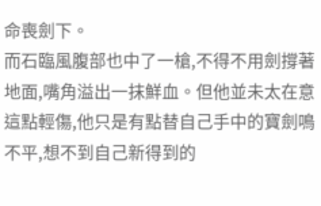命喪劍下。
而石臨風腹部也中了一槍,不得不用劍撐著地面,嘴角溢出一抹鮮血。但他並未太在意這點輕傷,他只是有點替自己手中的寶劍鳴不平,想不到自己新得到的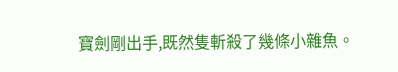寶劍剛出手,既然隻斬殺了幾條小雜魚。